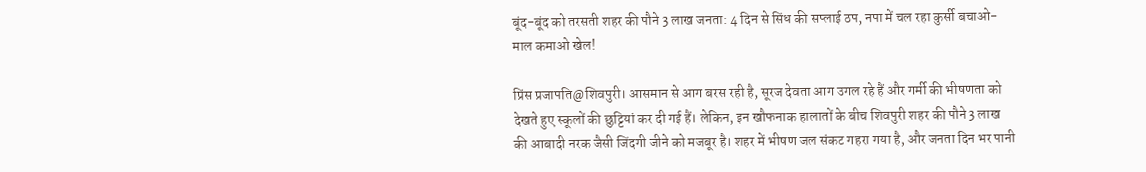बूंद-बूंद को तरसती शहर की पौने 3 लाख जनता: 4 दिन से सिंध की सप्लाई ठप, नपा में चल रहा कुर्सी बचाओ-माल कमाओ खेल!

प्रिंस प्रजापति@शिवपुरी। आसमान से आग बरस रही है, सूरज देवता आग उगल रहे हैं और गर्मी की भीषणता को देखते हुए स्कूलों की छुट्टियां कर दी गई हैं। लेकिन, इन खौफनाक हालातों के बीच शिवपुरी शहर की पौने 3 लाख की आबादी नरक जैसी जिंदगी जीने को मजबूर है। शहर में भीषण जल संकट गहरा गया है, और जनता दिन भर पानी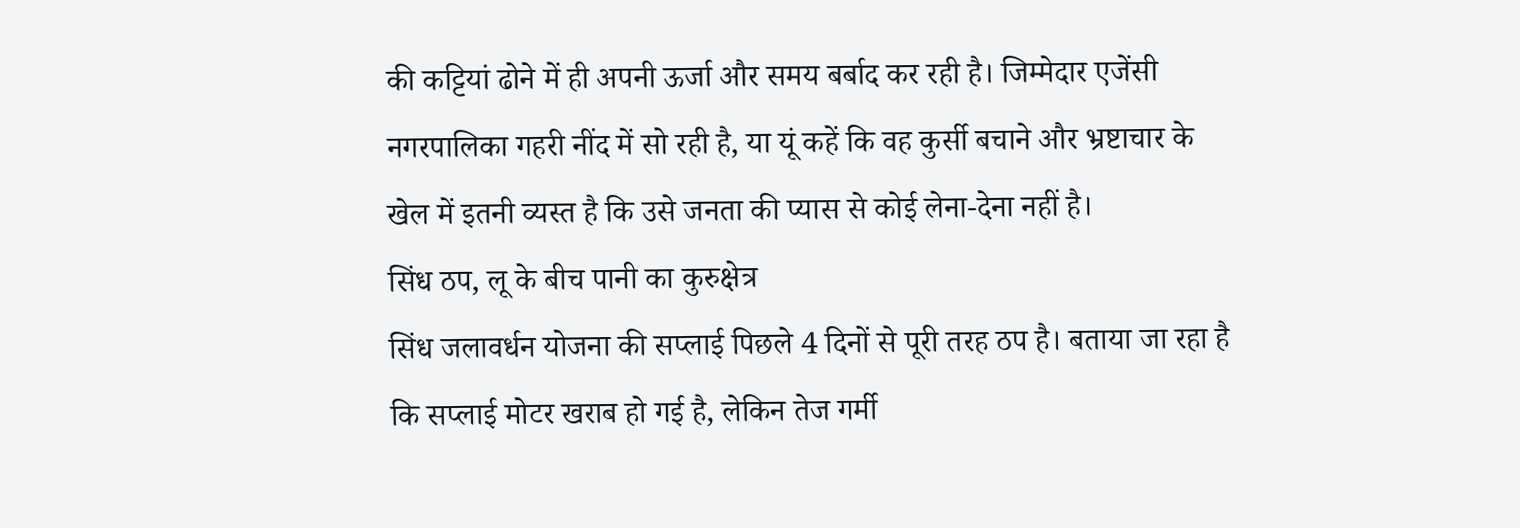की कट्टियां ढोने में ही अपनी ऊर्जा और समय बर्बाद कर रही है। जिम्मेदार एजेंसी नगरपालिका गहरी नींद में सो रही है, या यूं कहें कि वह कुर्सी बचाने और भ्रष्टाचार के खेल में इतनी व्यस्त है कि उसे जनता की प्यास से कोई लेना-देना नहीं है।
सिंध ठप, लू के बीच पानी का कुरुक्षेत्र
सिंध जलावर्धन योजना की सप्लाई पिछले 4 दिनों से पूरी तरह ठप है। बताया जा रहा है कि सप्लाई मोटर खराब हो गई है, लेकिन तेज गर्मी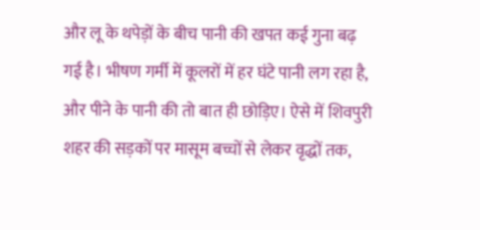और लू के थपेड़ों के बीच पानी की खपत कई गुना बढ़ गई है। भीषण गर्मी में कूलरों में हर घंटे पानी लग रहा है, और पीने के पानी की तो बात ही छोड़िए। ऐसे में शिवपुरी शहर की सड़कों पर मासूम बच्चों से लेकर वृद्धों तक,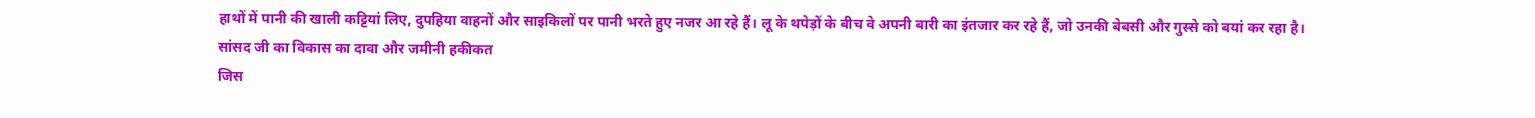हाथों में पानी की खाली कट्टियां लिए, दुपहिया वाहनों और साइकिलों पर पानी भरते हुए नजर आ रहे हैं। लू के थपेड़ों के बीच वे अपनी बारी का इंतजार कर रहे हैं, जो उनकी बेबसी और गुस्से को बयां कर रहा है।
सांसद जी का विकास का दावा और जमीनी हकीकत
जिस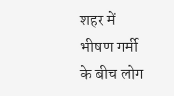शहर में भीषण गर्मी के बीच लोग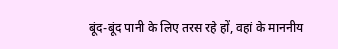बूंद-बूंद पानी के लिए तरस रहे हों, वहां के माननीय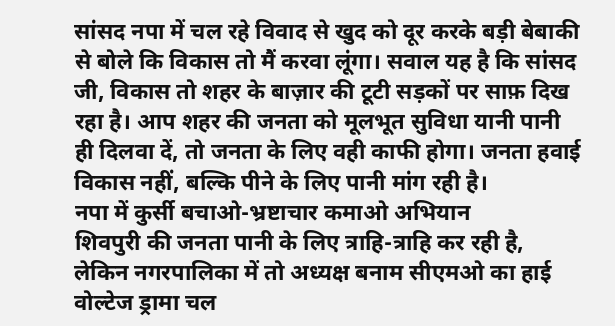सांसद नपा में चल रहे विवाद से खुद को दूर करके बड़ी बेबाकी से बोले कि विकास तो मैं करवा लूंगा। सवाल यह है कि सांसद जी, विकास तो शहर के बाज़ार की टूटी सड़कों पर साफ़ दिख रहा है। आप शहर की जनता को मूलभूत सुविधा यानी पानी ही दिलवा दें, तो जनता के लिए वही काफी होगा। जनता हवाई विकास नहीं, बल्कि पीने के लिए पानी मांग रही है।
नपा में कुर्सी बचाओ-भ्रष्टाचार कमाओ अभियान
शिवपुरी की जनता पानी के लिए त्राहि-त्राहि कर रही है, लेकिन नगरपालिका में तो अध्यक्ष बनाम सीएमओ का हाई वोल्टेज ड्रामा चल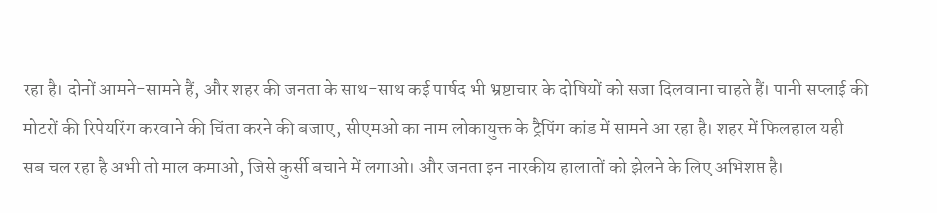रहा है। दोनों आमने-सामने हैं, और शहर की जनता के साथ-साथ कई पार्षद भी भ्रष्टाचार के दोषियों को सजा दिलवाना चाहते हैं। पानी सप्लाई की मोटरों की रिपेयरिंग करवाने की चिंता करने की बजाए, सीएमओ का नाम लोकायुक्त के ट्रैपिंग कांड में सामने आ रहा है। शहर में फिलहाल यही सब चल रहा है अभी तो माल कमाओ, जिसे कुर्सी बचाने में लगाओ। और जनता इन नारकीय हालातों को झेलने के लिए अभिशप्त है।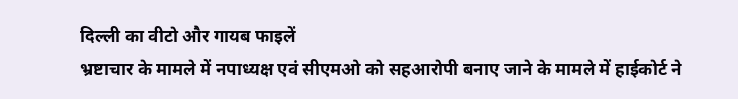दिल्ली का वीटो और गायब फाइलें
भ्रष्टाचार के मामले में नपाध्यक्ष एवं सीएमओ को सहआरोपी बनाए जाने के मामले में हाईकोर्ट ने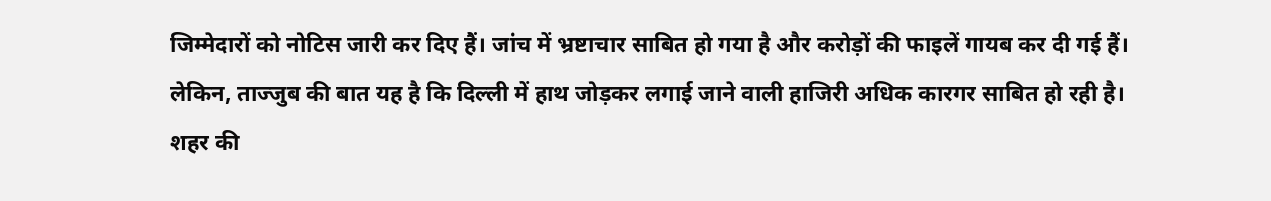जिम्मेदारों को नोटिस जारी कर दिए हैं। जांच में भ्रष्टाचार साबित हो गया है और करोड़ों की फाइलें गायब कर दी गई हैं। लेकिन, ताज्जुब की बात यह है कि दिल्ली में हाथ जोड़कर लगाई जाने वाली हाजिरी अधिक कारगर साबित हो रही है। शहर की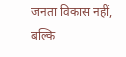जनता विकास नहीं, बल्कि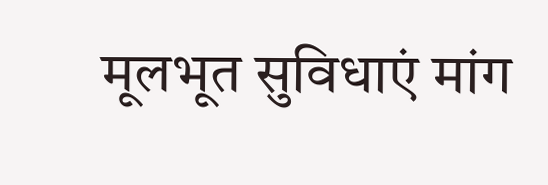मूलभूत सुविधाएं मांग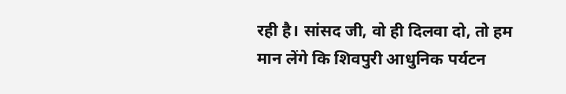रही है। सांसद जी, वो ही दिलवा दो, तो हम मान लेंगे कि शिवपुरी आधुनिक पर्यटन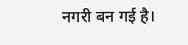नगरी बन गई है।